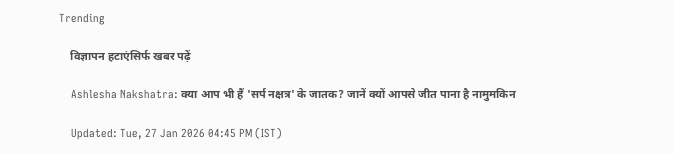Trending

    विज्ञापन हटाएंसिर्फ खबर पढ़ें

    Ashlesha Nakshatra: क्या आप भी हैं 'सर्प नक्षत्र' के जातक? जानें क्यों आपसे जीत पाना है नामुमकिन

    Updated: Tue, 27 Jan 2026 04:45 PM (IST)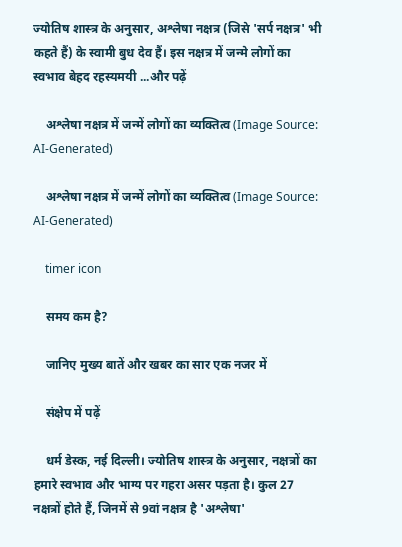ज्योतिष शास्त्र के अनुसार, अश्लेषा नक्षत्र (जिसे 'सर्प नक्षत्र' भी कहते हैं) के स्वामी बुध देव हैं। इस नक्षत्र में जन्मे लोगों का स्वभाव बेहद रहस्यमयी ...और पढ़ें

    अश्लेषा नक्षत्र में जन्में लोगों का व्यक्तित्व (Image Source: AI-Generated)

    अश्लेषा नक्षत्र में जन्में लोगों का व्यक्तित्व (Image Source: AI-Generated)

    timer icon

    समय कम है?

    जानिए मुख्य बातें और खबर का सार एक नजर में

    संक्षेप में पढ़ें

    धर्म डेस्क, नई दिल्ली। ज्योतिष शास्त्र के अनुसार, नक्षत्रों का हमारे स्वभाव और भाग्य पर गहरा असर पड़ता है। कुल 27 नक्षत्रों होते हैं, जिनमें से 9वां नक्षत्र है 'अश्लेषा'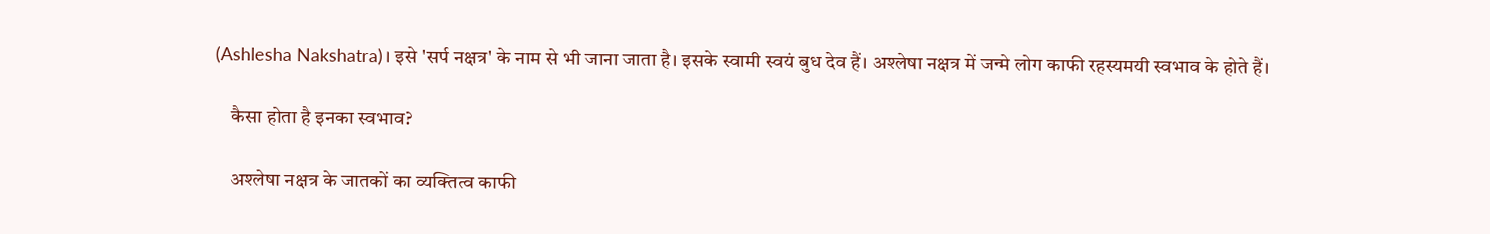(Ashlesha Nakshatra)। इसे 'सर्प नक्षत्र' के नाम से भी जाना जाता है। इसके स्वामी स्वयं बुध देव हैं। अश्लेषा नक्षत्र में जन्मे लोग काफी रहस्यमयी स्वभाव के होते हैं।

    कैसा होता है इनका स्वभाव?

    अश्लेषा नक्षत्र के जातकों का व्यक्तित्व काफी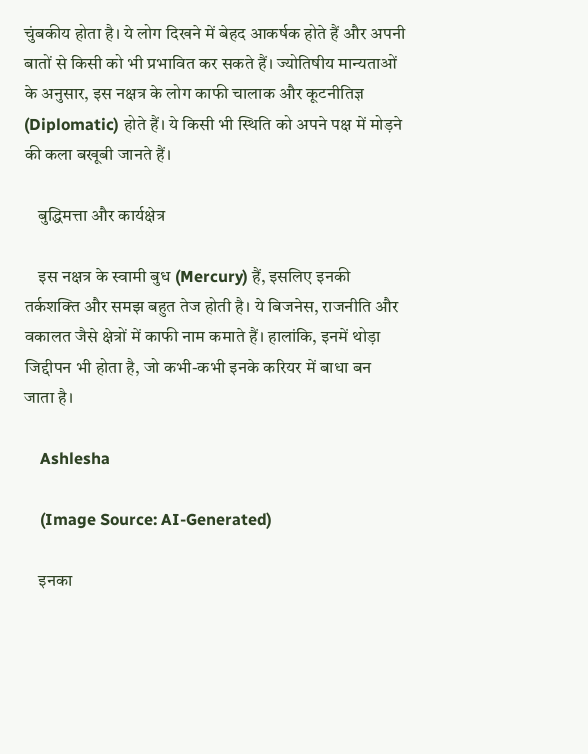चुंबकीय होता है। ये लोग दिखने में बेहद आकर्षक होते हैं और अपनी बातों से किसी को भी प्रभावित कर सकते हैं। ज्योतिषीय मान्यताओं के अनुसार, इस नक्षत्र के लोग काफी चालाक और कूटनीतिज्ञ (Diplomatic) होते हैं। ये किसी भी स्थिति को अपने पक्ष में मोड़ने की कला बखूबी जानते हैं।

    बुद्धिमत्ता और कार्यक्षेत्र

    इस नक्षत्र के स्वामी बुध (Mercury) हैं, इसलिए इनकी तर्कशक्ति और समझ बहुत तेज होती है। ये बिजनेस, राजनीति और वकालत जैसे क्षेत्रों में काफी नाम कमाते हैं। हालांकि, इनमें थोड़ा जिद्दीपन भी होता है, जो कभी-कभी इनके करियर में बाधा बन जाता है।

    Ashlesha

    (Image Source: AI-Generated)

    इनका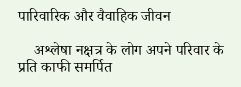पारिवारिक और वैवाहिक जीवन

    अश्लेषा नक्षत्र के लोग अपने परिवार के प्रति काफी समर्पित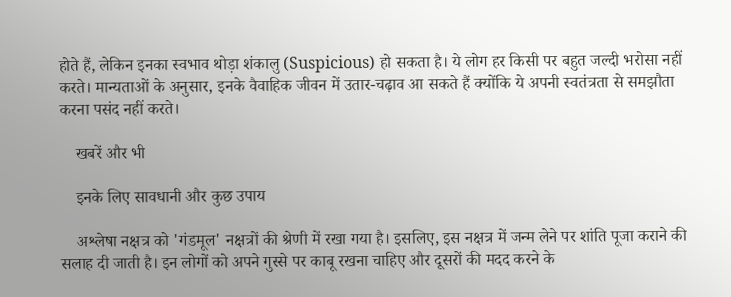होते हैं, लेकिन इनका स्वभाव थोड़ा शंकालु (Suspicious) हो सकता है। ये लोग हर किसी पर बहुत जल्दी भरोसा नहीं करते। मान्यताओं के अनुसार, इनके वैवाहिक जीवन में उतार-चढ़ाव आ सकते हैं क्योंकि ये अपनी स्वतंत्रता से समझौता करना पसंद नहीं करते।

    खबरें और भी

    इनके लिए सावधानी और कुछ उपाय

    अश्लेषा नक्षत्र को 'गंडमूल' नक्षत्रों की श्रेणी में रखा गया है। इसलिए, इस नक्षत्र में जन्म लेने पर शांति पूजा कराने की सलाह दी जाती है। इन लोगों को अपने गुस्से पर काबू रखना चाहिए और दूसरों की मदद करने के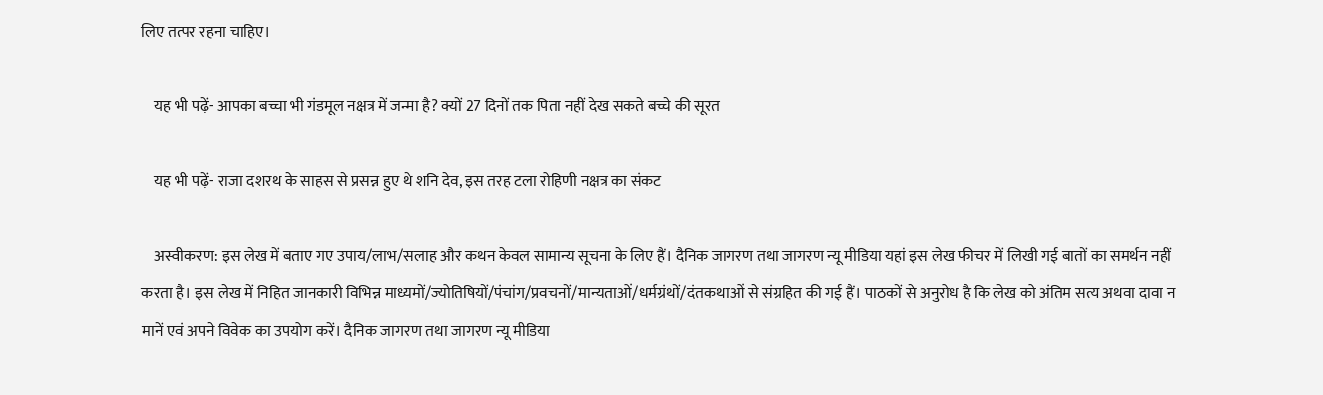लिए तत्पर रहना चाहिए।

    यह भी पढ़ें- आपका बच्चा भी गंडमूल नक्षत्र में जन्मा है? क्यों 27 दिनों तक पिता नहीं देख सकते बच्चे की सूरत

    यह भी पढ़ें- राजा दशरथ के साहस से प्रसन्न हुए थे शनि देव, इस तरह टला रोहिणी नक्षत्र का संकट

    अस्वीकरण: इस लेख में बताए गए उपाय/लाभ/सलाह और कथन केवल सामान्य सूचना के लिए हैं। दैनिक जागरण तथा जागरण न्यू मीडिया यहां इस लेख फीचर में लिखी गई बातों का समर्थन नहीं करता है। इस लेख में निहित जानकारी विभिन्न माध्यमों/ज्योतिषियों/पंचांग/प्रवचनों/मान्यताओं/धर्मग्रंथों/दंतकथाओं से संग्रहित की गई हैं। पाठकों से अनुरोध है कि लेख को अंतिम सत्य अथवा दावा न मानें एवं अपने विवेक का उपयोग करें। दैनिक जागरण तथा जागरण न्यू मीडिया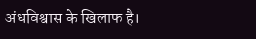अंधविश्वास के खिलाफ है।